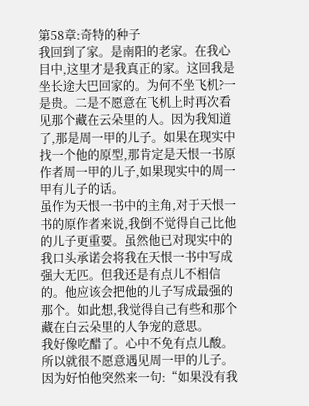第58章:奇特的种子
我回到了家。是南阳的老家。在我心目中,这里才是我真正的家。这回我是坐长途大巴回家的。为何不坐飞机?一是贵。二是不愿意在飞机上时再次看见那个藏在云朵里的人。因为我知道了,那是周一甲的儿子。如果在现实中找一个他的原型,那肯定是天恨一书原作者周一甲的儿子,如果现实中的周一甲有儿子的话。
虽作为天恨一书中的主角,对于天恨一书的原作者来说,我倒不觉得自己比他的儿子更重要。虽然他已对现实中的我口头承诺会将我在天恨一书中写成强大无匹。但我还是有点儿不相信的。他应该会把他的儿子写成最强的那个。如此想,我觉得自己有些和那个藏在白云朵里的人争宠的意思。
我好像吃醋了。心中不免有点儿酸。所以就很不愿意遇见周一甲的儿子。因为好怕他突然来一句:“如果没有我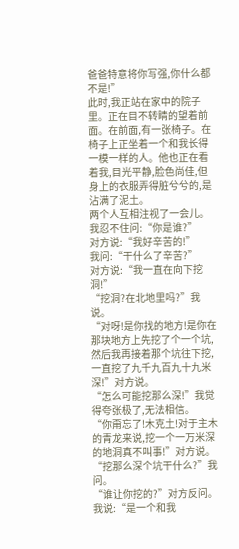爸爸特意将你写强,你什么都不是!”
此时,我正站在家中的院子里。正在目不转睛的望着前面。在前面,有一张椅子。在椅子上正坐着一个和我长得一模一样的人。他也正在看着我,目光平静,脸色尚佳,但身上的衣服弄得脏兮兮的,是沾满了泥土。
两个人互相注视了一会儿。我忍不住问:“你是谁?”
对方说:“我好辛苦的!”
我问:“干什么了辛苦?”
对方说:“我一直在向下挖洞!”
“挖洞?在北地里吗?”我说。
“对呀!是你找的地方!是你在那块地方上先挖了个一个坑,然后我再接着那个坑往下挖,一直挖了九千九百九十九米深!”对方说。
“怎么可能挖那么深!”我觉得夸张极了,无法相信。
“你甭忘了!木克土!对于主木的青龙来说,挖一个一万米深的地洞真不叫事!”对方说。
“挖那么深个坑干什么?”我问。
“谁让你挖的?”对方反问。
我说:“是一个和我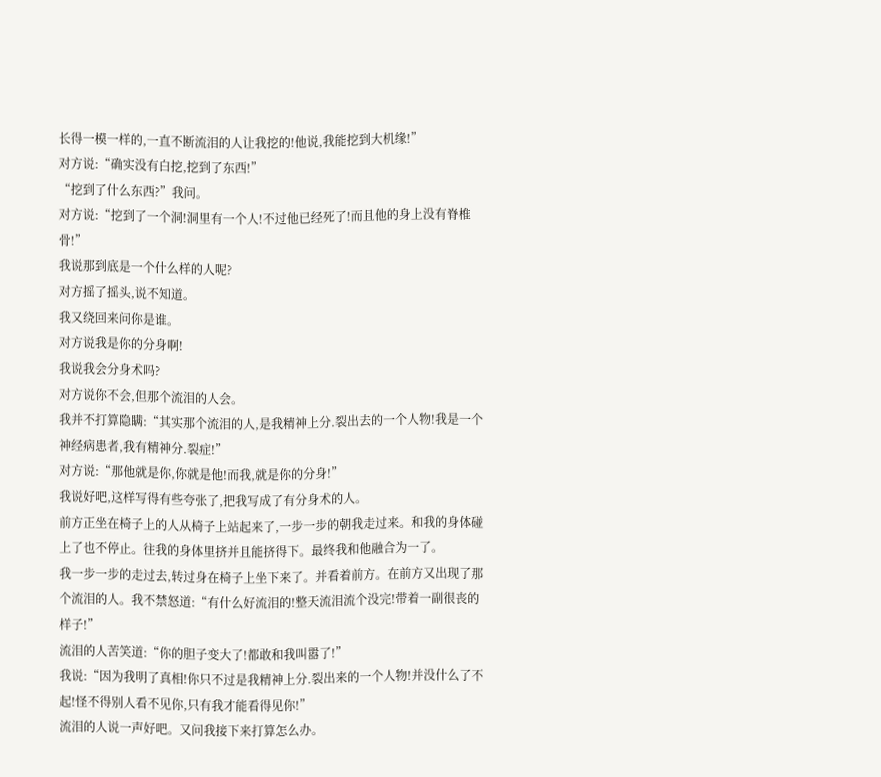长得一模一样的,一直不断流泪的人让我挖的!他说,我能挖到大机缘!”
对方说:“确实没有白挖,挖到了东西!”
“挖到了什么东西?”我问。
对方说:“挖到了一个洞!洞里有一个人!不过他已经死了!而且他的身上没有脊椎骨!”
我说那到底是一个什么样的人呢?
对方摇了摇头,说不知道。
我又绕回来问你是谁。
对方说我是你的分身啊!
我说我会分身术吗?
对方说你不会,但那个流泪的人会。
我并不打算隐瞒:“其实那个流泪的人,是我精神上分.裂出去的一个人物!我是一个神经病患者,我有精神分.裂症!”
对方说:“那他就是你,你就是他!而我,就是你的分身!”
我说好吧,这样写得有些夸张了,把我写成了有分身术的人。
前方正坐在椅子上的人从椅子上站起来了,一步一步的朝我走过来。和我的身体碰上了也不停止。往我的身体里挤并且能挤得下。最终我和他融合为一了。
我一步一步的走过去,转过身在椅子上坐下来了。并看着前方。在前方又出现了那个流泪的人。我不禁怒道:“有什么好流泪的!整天流泪流个没完!带着一副很丧的样子!”
流泪的人苦笑道:“你的胆子变大了!都敢和我叫嚣了!”
我说:“因为我明了真相!你只不过是我精神上分.裂出来的一个人物!并没什么了不起!怪不得别人看不见你,只有我才能看得见你!”
流泪的人说一声好吧。又问我接下来打算怎么办。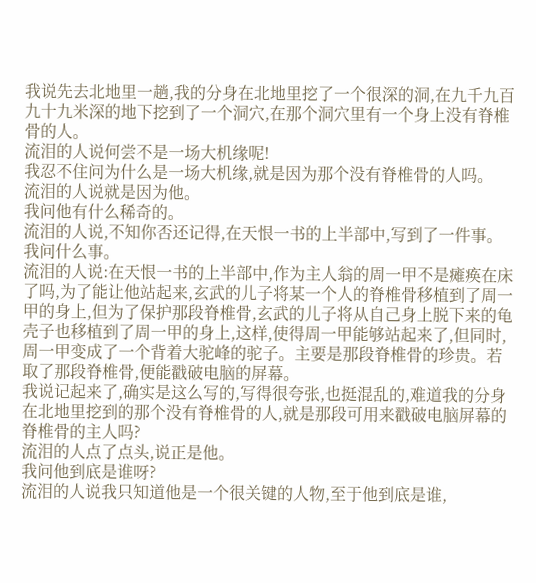我说先去北地里一趟,我的分身在北地里挖了一个很深的洞,在九千九百九十九米深的地下挖到了一个洞穴,在那个洞穴里有一个身上没有脊椎骨的人。
流泪的人说何尝不是一场大机缘呢!
我忍不住问为什么是一场大机缘,就是因为那个没有脊椎骨的人吗。
流泪的人说就是因为他。
我问他有什么稀奇的。
流泪的人说,不知你否还记得,在天恨一书的上半部中,写到了一件事。
我问什么事。
流泪的人说:在天恨一书的上半部中,作为主人翁的周一甲不是瘫痪在床了吗,为了能让他站起来,玄武的儿子将某一个人的脊椎骨移植到了周一甲的身上,但为了保护那段脊椎骨,玄武的儿子将从自己身上脱下来的龟壳子也移植到了周一甲的身上,这样,使得周一甲能够站起来了,但同时,周一甲变成了一个背着大驼峰的驼子。主要是那段脊椎骨的珍贵。若取了那段脊椎骨,便能戳破电脑的屏幕。
我说记起来了,确实是这么写的,写得很夸张,也挺混乱的,难道我的分身在北地里挖到的那个没有脊椎骨的人,就是那段可用来戳破电脑屏幕的脊椎骨的主人吗?
流泪的人点了点头,说正是他。
我问他到底是谁呀?
流泪的人说我只知道他是一个很关键的人物,至于他到底是谁,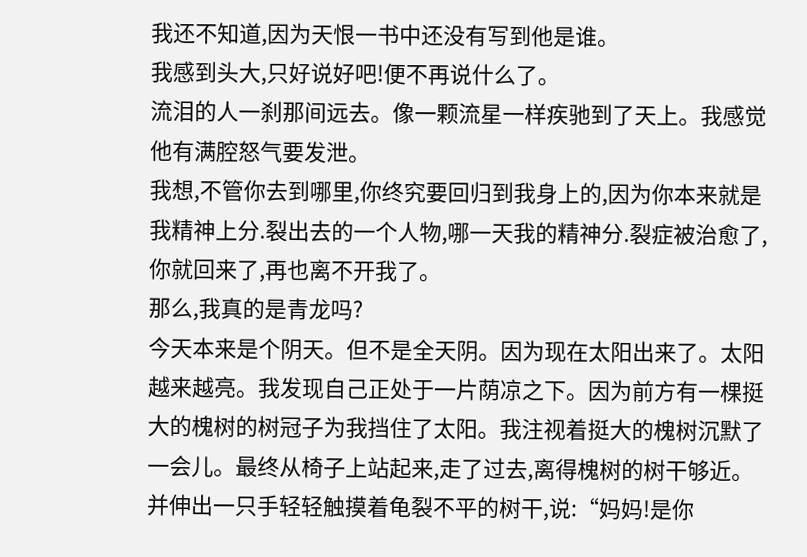我还不知道,因为天恨一书中还没有写到他是谁。
我感到头大,只好说好吧!便不再说什么了。
流泪的人一刹那间远去。像一颗流星一样疾驰到了天上。我感觉他有满腔怒气要发泄。
我想,不管你去到哪里,你终究要回归到我身上的,因为你本来就是我精神上分.裂出去的一个人物,哪一天我的精神分.裂症被治愈了,你就回来了,再也离不开我了。
那么,我真的是青龙吗?
今天本来是个阴天。但不是全天阴。因为现在太阳出来了。太阳越来越亮。我发现自己正处于一片荫凉之下。因为前方有一棵挺大的槐树的树冠子为我挡住了太阳。我注视着挺大的槐树沉默了一会儿。最终从椅子上站起来,走了过去,离得槐树的树干够近。并伸出一只手轻轻触摸着龟裂不平的树干,说:“妈妈!是你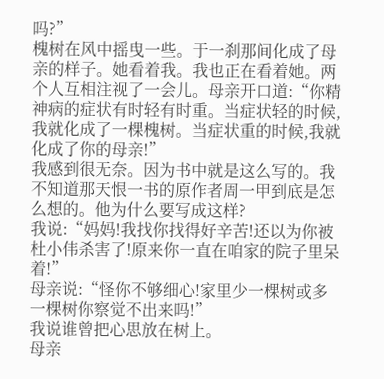吗?”
槐树在风中摇曳一些。于一刹那间化成了母亲的样子。她看着我。我也正在看着她。两个人互相注视了一会儿。母亲开口道:“你精神病的症状有时轻有时重。当症状轻的时候,我就化成了一棵槐树。当症状重的时候,我就化成了你的母亲!”
我感到很无奈。因为书中就是这么写的。我不知道那天恨一书的原作者周一甲到底是怎么想的。他为什么要写成这样?
我说:“妈妈!我找你找得好辛苦!还以为你被杜小伟杀害了!原来你一直在咱家的院子里呆着!”
母亲说:“怪你不够细心!家里少一棵树或多一棵树你察觉不出来吗!”
我说谁曾把心思放在树上。
母亲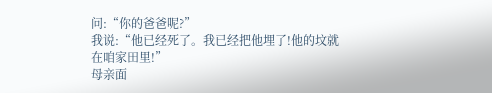问:“你的爸爸呢?”
我说:“他已经死了。我已经把他埋了!他的坟就在咱家田里!”
母亲面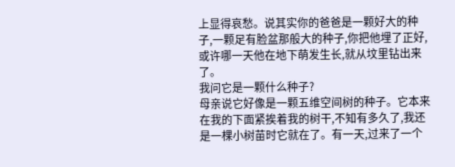上显得哀愁。说其实你的爸爸是一颗好大的种子,一颗足有脸盆那般大的种子,你把他埋了正好,或许哪一天他在地下萌发生长,就从坟里钻出来了。
我问它是一颗什么种子?
母亲说它好像是一颗五维空间树的种子。它本来在我的下面紧挨着我的树干,不知有多久了,我还是一棵小树苗时它就在了。有一天,过来了一个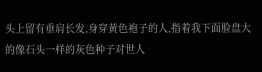头上留有垂肩长发,身穿黄色袍子的人,指着我下面脸盘大的像石头一样的灰色种子对世人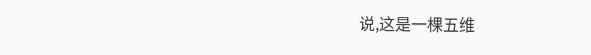说,这是一棵五维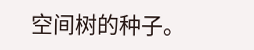空间树的种子。